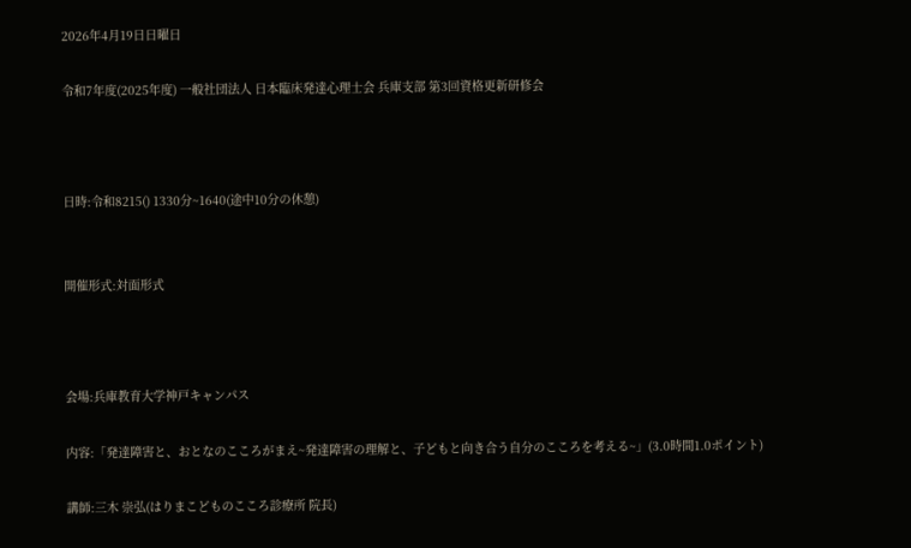2026年4月19日日曜日

令和7年度(2025年度) 一般社団法人 日本臨床発達心理士会 兵庫支部 第3回資格更新研修会



日時:令和8215() 1330分~1640(途中10分の休憩)


開催形式:対面形式



会場:兵庫教育大学神戸キャンパス

内容:「発達障害と、おとなのこころがまえ~発達障害の理解と、子どもと向き合う自分のこころを考える~」(3.0時間1.0ポイント)

講師:三木 崇弘(はりまこどものこころ診療所 院長)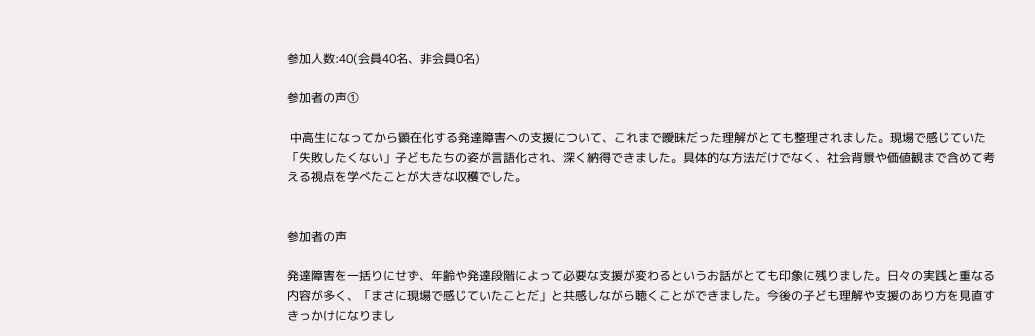参加人数:40(会員40名、非会員0名)

参加者の声①

 中高生になってから顕在化する発達障害への支援について、これまで曖昧だった理解がとても整理されました。現場で感じていた「失敗したくない」子どもたちの姿が言語化され、深く納得できました。具体的な方法だけでなく、社会背景や価値観まで含めて考える視点を学べたことが大きな収穫でした。


参加者の声

発達障害を一括りにせず、年齢や発達段階によって必要な支援が変わるというお話がとても印象に残りました。日々の実践と重なる内容が多く、「まさに現場で感じていたことだ」と共感しながら聴くことができました。今後の子ども理解や支援のあり方を見直すきっかけになりまし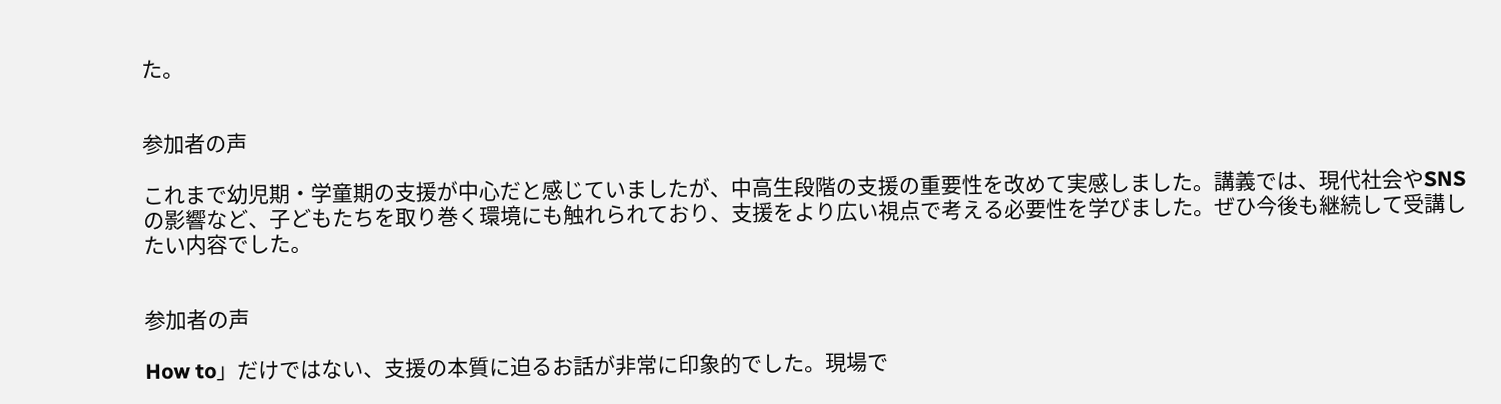た。


参加者の声

これまで幼児期・学童期の支援が中心だと感じていましたが、中高生段階の支援の重要性を改めて実感しました。講義では、現代社会やSNSの影響など、子どもたちを取り巻く環境にも触れられており、支援をより広い視点で考える必要性を学びました。ぜひ今後も継続して受講したい内容でした。


参加者の声

How to」だけではない、支援の本質に迫るお話が非常に印象的でした。現場で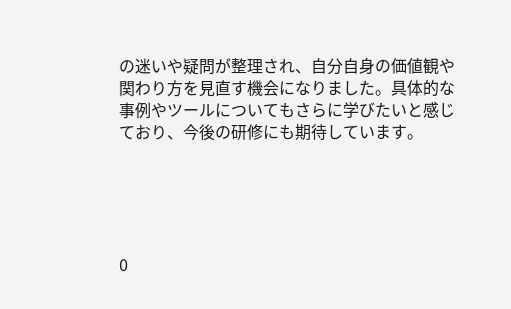の迷いや疑問が整理され、自分自身の価値観や関わり方を見直す機会になりました。具体的な事例やツールについてもさらに学びたいと感じており、今後の研修にも期待しています。





0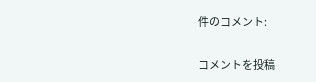件のコメント:

コメントを投稿